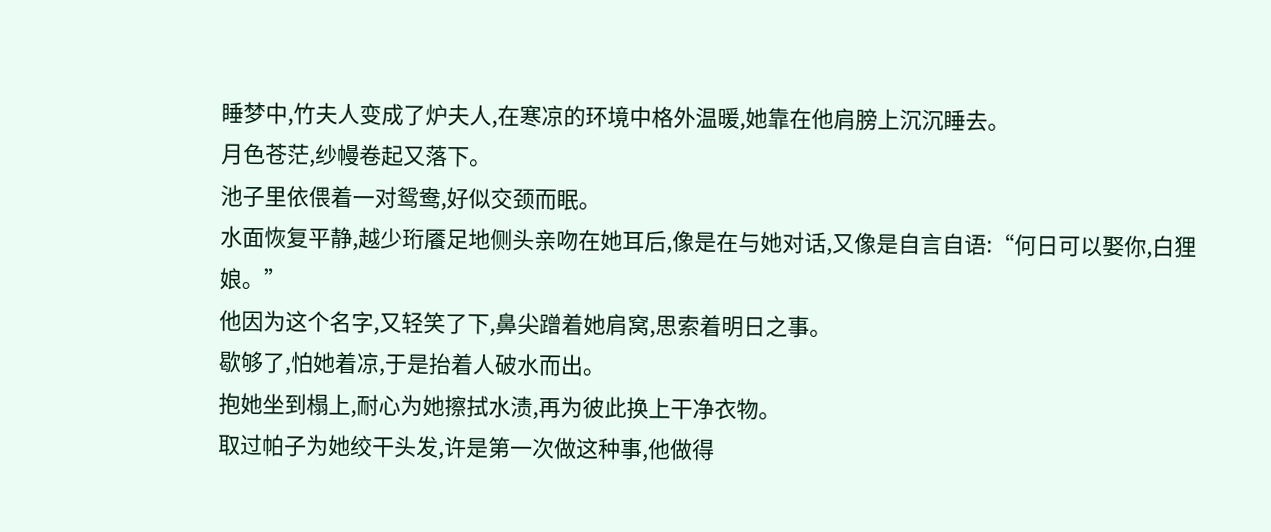睡梦中,竹夫人变成了炉夫人,在寒凉的环境中格外温暖,她靠在他肩膀上沉沉睡去。
月色苍茫,纱幔卷起又落下。
池子里依偎着一对鸳鸯,好似交颈而眠。
水面恢复平静,越少珩餍足地侧头亲吻在她耳后,像是在与她对话,又像是自言自语:“何日可以娶你,白狸娘。”
他因为这个名字,又轻笑了下,鼻尖蹭着她肩窝,思索着明日之事。
歇够了,怕她着凉,于是抬着人破水而出。
抱她坐到榻上,耐心为她擦拭水渍,再为彼此换上干净衣物。
取过帕子为她绞干头发,许是第一次做这种事,他做得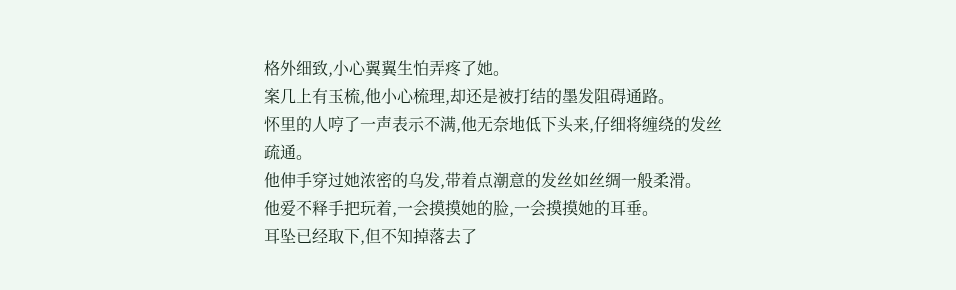格外细致,小心翼翼生怕弄疼了她。
案几上有玉梳,他小心梳理,却还是被打结的墨发阻碍通路。
怀里的人哼了一声表示不满,他无奈地低下头来,仔细将缠绕的发丝疏通。
他伸手穿过她浓密的乌发,带着点潮意的发丝如丝绸一般柔滑。
他爱不释手把玩着,一会摸摸她的脸,一会摸摸她的耳垂。
耳坠已经取下,但不知掉落去了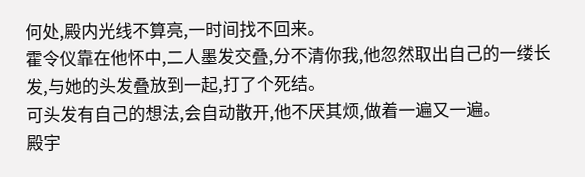何处,殿内光线不算亮,一时间找不回来。
霍令仪靠在他怀中,二人墨发交叠,分不清你我,他忽然取出自己的一缕长发,与她的头发叠放到一起,打了个死结。
可头发有自己的想法,会自动散开,他不厌其烦,做着一遍又一遍。
殿宇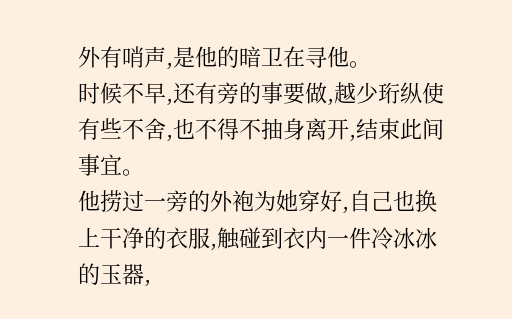外有哨声,是他的暗卫在寻他。
时候不早,还有旁的事要做,越少珩纵使有些不舍,也不得不抽身离开,结束此间事宜。
他捞过一旁的外袍为她穿好,自己也换上干净的衣服,触碰到衣内一件冷冰冰的玉器,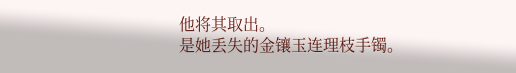他将其取出。
是她丢失的金镶玉连理枝手镯。